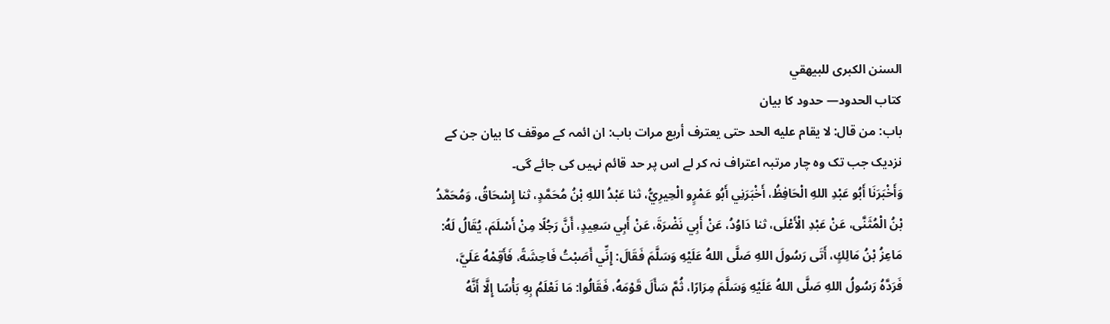السنن الكبرى للبيهقي
كتاب الحدود— حدود کا بیان
باب: من قال: لا يقام عليه الحد حتى يعترف أربع مرات باب: ان ائمہ کے موقف کا بیان جن کے نزدیک جب تک وہ چار مرتبہ اعتراف نہ کر لے اس پر حد قائم نہیں کی جائے گی۔
وَأَخْبَرَنَا أَبُو عَبْدِ اللهِ الْحَافِظُ، أَخْبَرَنِي أَبُو عَمْرٍو الْحِيرِيُّ، ثنا عَبْدُ اللهِ بْنُ مُحَمَّدٍ، ثنا إِسْحَاقُ، وَمُحَمَّدُ بْنُ الْمُثَنَّى، عَنْ عَبْدِ الْأَعْلَى، ثنا دَاوُدُ، عَنْ أَبِي نَضْرَةَ، عَنْ أَبِي سَعِيدٍ، أَنَّ رَجُلًا مِنْ أَسْلَمَ، يُقَالُ لَهُ: مَاعِزُ بْنُ مَالِكٍ، أَتَى رَسُولَ اللهِ صَلَّى اللهُ عَلَيْهِ وَسَلَّمَ فَقَالَ: إِنِّي أَصَبْتُ فَاحِشَةً، فَأَقِمْهُ عَلَيَّ، فَرَدَّهُ رَسُولُ اللهِ صَلَّى اللهُ عَلَيْهِ وَسَلَّمَ مِرَارًا، ثُمَّ سَأَلَ قَوْمَهُ، فَقَالُوا: مَا نَعْلَمُ بِهِ بَأْسًا إِلَّا أَنَّهُ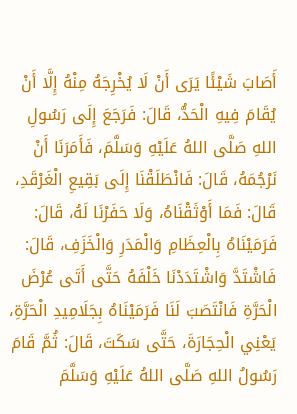أَصَابَ شَيْئًا يَرَى أَنْ لَا يُخْرِجَهُ مِنْهُ إِلَّا أَنْ يُقَامَ فِيهِ الْحَدُّ، قَالَ: فَرَجَعَ إِلَى رَسُولِ اللهِ صَلَّى اللهُ عَلَيْهِ وَسَلَّمَ، فَأَمَرَنَا أَنْ نَرْجُمَهُ، قَالَ: فَانْطَلَقْنَا إِلَى بَقِيعِ الْغَرْقَدِ، قَالَ: فَمَا أَوْثَقْنَاهُ، وَلَا حَفَرْنَا لَهُ، قَالَ: فَرَمَيْنَاهُ بِالْعِظَامِ وَالْمَدَرِ وَالْخَزَفِ، قَالَ: فَاشْتَدَّ وَاشْتَدَدْنَا خَلْفَهُ حَتَّى أَتَى عُرْضَ الْحَرَّةِ فَانْتَصَبَ لَنَا فَرَمَيْنَاهُ بِجَلَامِيدِ الْحَرَّةِ، يَعْنِي الْحِجَارَةَ، حَتَّى سَكَتَ، قَالَ: ثُمَّ قَامَ رَسُولُ اللهِ صَلَّى اللهُ عَلَيْهِ وَسَلَّمَ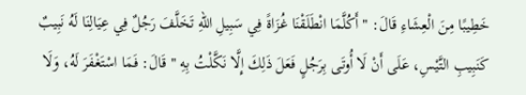خَطِيبًا مِنَ الْعِشَاءِ قَالَ: " أَكُلَّمَا انْطَلَقْنَا غُزَاةً فِي سَبِيلِ اللهِ تَخَلَّفَ رَجُلٌ فِي عِيَالِنَا لَهُ نَبِيبٌ كَنَبِيبِ التَّيْسِ، عَلَى أَنْ لَا أُوتَى بِرَجُلٍ فَعَلَ ذَلِكَ إِلَّا نَكَّلْتُ بِهِ " قَالَ: فَمَا اسْتَغْفَرَ لَهُ، وَلَا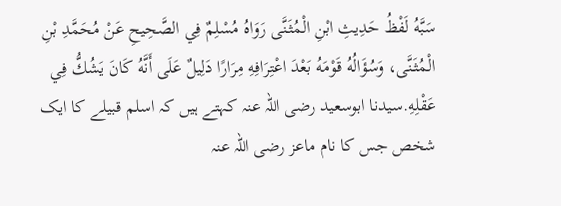سَبَّهُ لَفْظُ حَدِيثِ ابْنِ الْمُثَنَّى رَوَاهُ مُسْلِمٌ فِي الصَّحِيحِ عَنْ مُحَمَّدِ بْنِ الْمُثَنَّى، وَسُؤَالُهُ قَوْمَهُ بَعْدَ اعْتِرَافِهِ مِرَارًا دَلِيلٌ عَلَى أَنَّهُ كَانَ يَشُكُّ فِي عَقْلِهِ.سیدنا ابوسعید رضی اللہ عنہ کہتے ہیں کہ اسلم قبیلے کا ایک شخص جس کا نام ماعز رضی اللہ عنہ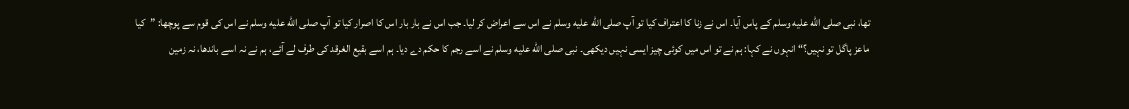تھا، نبی صلى الله عليه وسلم کے پاس آیا۔ اس نے زنا کا اعتراف کیا تو آپ صلى الله عليه وسلم نے اس سے اعراض کر لیا۔ جب اس نے بار بار اس کا اصرار کیا تو آپ صلى الله عليه وسلم نے اس کی قوم سے پوچھا: ”کیا ماعز پاگل تو نہیں؟“ انہوں نے کہا: ہم نے تو اس میں کوئی چیز ایسی نہیں دیکھی۔ نبی صلى الله عليه وسلم نے اسے رجم کا حکم دے دیا۔ ہم اسے بقیع الغرقد کی طرف لے آئے، ہم نے نہ اسے باندھا، نہ زمین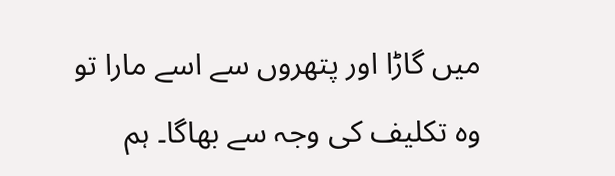میں گاڑا اور پتھروں سے اسے مارا تو وہ تکلیف کی وجہ سے بھاگا۔ ہم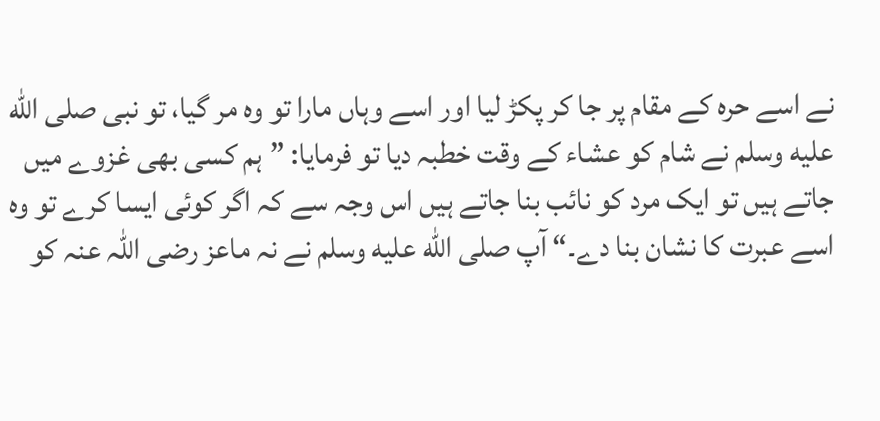نے اسے حرہ کے مقام پر جا کر پکڑ لیا اور اسے وہاں مارا تو وہ مر گیا، تو نبی صلى الله عليه وسلم نے شام کو عشاء کے وقت خطبہ دیا تو فرمایا: ”ہم کسی بھی غزوے میں جاتے ہیں تو ایک مرد کو نائب بنا جاتے ہیں اس وجہ سے کہ اگر کوئی ایسا کرے تو وہ اسے عبرت کا نشان بنا دے۔“ آپ صلى الله عليه وسلم نے نہ ماعز رضی اللہ عنہ کو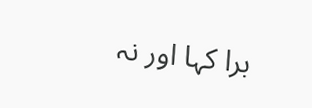برا کہا اور نہ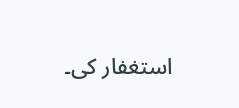استغفار کی۔